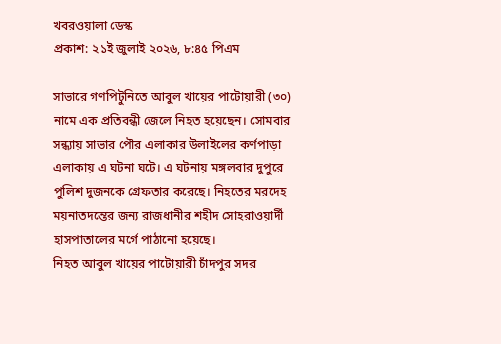খবরওয়ালা ডেস্ক
প্রকাশ: ২১ই জুলাই ২০২৬, ৮:৪৫ পিএম

সাভারে গণপিটুনিতে আবুল খায়ের পাটোয়ারী (৩০) নামে এক প্রতিবন্ধী জেলে নিহত হয়েছেন। সোমবার সন্ধ্যায় সাভার পৌর এলাকার উলাইলের কর্ণপাড়া এলাকায় এ ঘটনা ঘটে। এ ঘটনায় মঙ্গলবার দুপুরে পুলিশ দুজনকে গ্রেফতার করেছে। নিহতের মরদেহ ময়নাতদন্তের জন্য রাজধানীর শহীদ সোহরাওয়ার্দী হাসপাতালের মর্গে পাঠানো হয়েছে।
নিহত আবুল খায়ের পাটোয়ারী চাঁদপুর সদর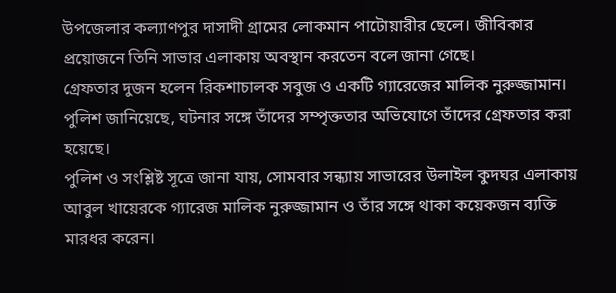উপজেলার কল্যাণপুর দাসাদী গ্রামের লোকমান পাটোয়ারীর ছেলে। জীবিকার প্রয়োজনে তিনি সাভার এলাকায় অবস্থান করতেন বলে জানা গেছে।
গ্রেফতার দুজন হলেন রিকশাচালক সবুজ ও একটি গ্যারেজের মালিক নুরুজ্জামান। পুলিশ জানিয়েছে, ঘটনার সঙ্গে তাঁদের সম্পৃক্ততার অভিযোগে তাঁদের গ্রেফতার করা হয়েছে।
পুলিশ ও সংশ্লিষ্ট সূত্রে জানা যায়, সোমবার সন্ধ্যায় সাভারের উলাইল কুদঘর এলাকায় আবুল খায়েরকে গ্যারেজ মালিক নুরুজ্জামান ও তাঁর সঙ্গে থাকা কয়েকজন ব্যক্তি মারধর করেন।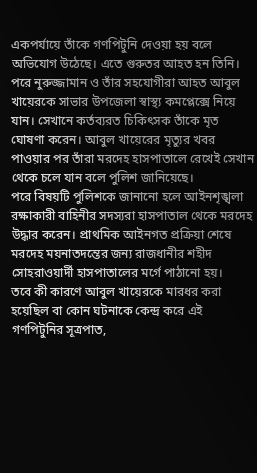একপর্যায়ে তাঁকে গণপিটুনি দেওয়া হয় বলে অভিযোগ উঠেছে। এতে গুরুতর আহত হন তিনি।
পরে নুরুজ্জামান ও তাঁর সহযোগীরা আহত আবুল খায়েরকে সাভার উপজেলা স্বাস্থ্য কমপ্লেক্সে নিয়ে যান। সেখানে কর্তব্যরত চিকিৎসক তাঁকে মৃত ঘোষণা করেন। আবুল খায়েরের মৃত্যুর খবর পাওয়ার পর তাঁরা মরদেহ হাসপাতালে রেখেই সেখান থেকে চলে যান বলে পুলিশ জানিয়েছে।
পরে বিষয়টি পুলিশকে জানানো হলে আইনশৃঙ্খলা রক্ষাকারী বাহিনীর সদস্যরা হাসপাতাল থেকে মরদেহ উদ্ধার করেন। প্রাথমিক আইনগত প্রক্রিয়া শেষে মরদেহ ময়নাতদন্তের জন্য রাজধানীর শহীদ সোহরাওয়ার্দী হাসপাতালের মর্গে পাঠানো হয়।
তবে কী কারণে আবুল খায়েরকে মারধর করা হয়েছিল বা কোন ঘটনাকে কেন্দ্র করে এই গণপিটুনির সূত্রপাত,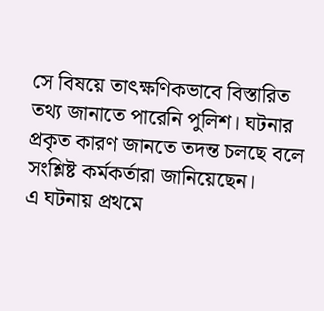সে বিষয়ে তাৎক্ষণিকভাবে বিস্তারিত তথ্য জানাতে পারেনি পুলিশ। ঘটনার প্রকৃত কারণ জানতে তদন্ত চলছে বলে সংশ্লিষ্ট কর্মকর্তারা জানিয়েছেন।
এ ঘটনায় প্রথমে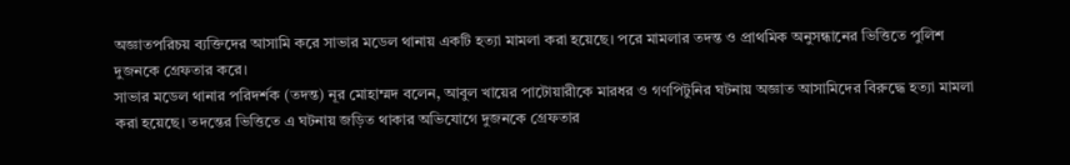অজ্ঞাতপরিচয় ব্যক্তিদের আসামি করে সাভার মডেল থানায় একটি হত্যা মামলা করা হয়েছে। পরে মামলার তদন্ত ও প্রাথমিক অনুসন্ধানের ভিত্তিতে পুলিশ দুজনকে গ্রেফতার করে।
সাভার মডেল থানার পরিদর্শক (তদন্ত) নূর মোহাম্মদ বলেন, আবুল খায়ের পাটোয়ারীকে মারধর ও গণপিটুনির ঘটনায় অজ্ঞাত আসামিদের বিরুদ্ধে হত্যা মামলা করা হয়েছে। তদন্তের ভিত্তিতে এ ঘটনায় জড়িত থাকার অভিযোগে দুজনকে গ্রেফতার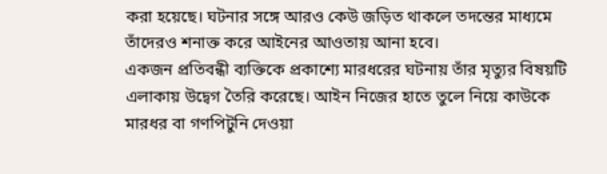করা হয়েছে। ঘটনার সঙ্গে আরও কেউ জড়িত থাকলে তদন্তের মাধ্যমে তাঁদেরও শনাক্ত করে আইনের আওতায় আনা হবে।
একজন প্রতিবন্ধী ব্যক্তিকে প্রকাশ্যে মারধরের ঘটনায় তাঁর মৃত্যুর বিষয়টি এলাকায় উদ্বেগ তৈরি করেছে। আইন নিজের হাতে তুলে নিয়ে কাউকে মারধর বা গণপিটুনি দেওয়া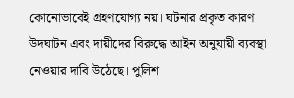কোনোভাবেই গ্রহণযোগ্য নয়। ঘটনার প্রকৃত কারণ উদঘাটন এবং দায়ীদের বিরুদ্ধে আইন অনুযায়ী ব্যবস্থা নেওয়ার দাবি উঠেছে। পুলিশ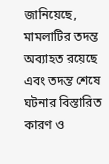জানিয়েছে, মামলাটির তদন্ত অব্যাহত রয়েছে এবং তদন্ত শেষে ঘটনার বিস্তারিত কারণ ও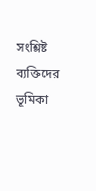সংশ্লিষ্ট ব্যক্তিদের ভূমিকা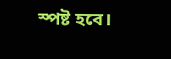স্পষ্ট হবে।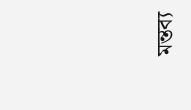মন্তব্য